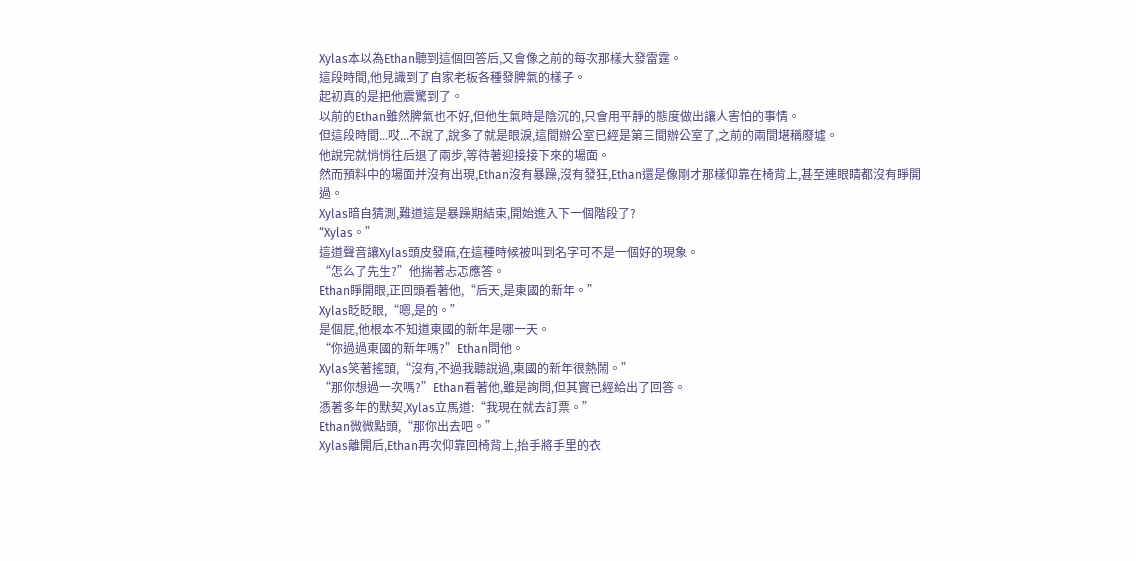Xylas本以為Ethan聽到這個回答后,又會像之前的每次那樣大發雷霆。
這段時間,他見識到了自家老板各種發脾氣的樣子。
起初真的是把他震驚到了。
以前的Ethan雖然脾氣也不好,但他生氣時是陰沉的,只會用平靜的態度做出讓人害怕的事情。
但這段時間...哎...不說了,說多了就是眼淚,這間辦公室已經是第三間辦公室了,之前的兩間堪稱廢墟。
他說完就悄悄往后退了兩步,等待著迎接接下來的場面。
然而預料中的場面并沒有出現,Ethan沒有暴躁,沒有發狂,Ethan還是像剛才那樣仰靠在椅背上,甚至連眼睛都沒有睜開過。
Xylas暗自猜測,難道這是暴躁期結束,開始進入下一個階段了?
“Xylas。”
這道聲音讓Xylas頭皮發麻,在這種時候被叫到名字可不是一個好的現象。
“怎么了先生?”他揣著忐忑應答。
Ethan睜開眼,正回頭看著他,“后天,是東國的新年。”
Xylas眨眨眼,“嗯,是的。”
是個屁,他根本不知道東國的新年是哪一天。
“你過過東國的新年嗎?”Ethan問他。
Xylas笑著搖頭,“沒有,不過我聽說過,東國的新年很熱鬧。”
“那你想過一次嗎?”Ethan看著他,雖是詢問,但其實已經給出了回答。
憑著多年的默契,Xylas立馬道:“我現在就去訂票。”
Ethan微微點頭,“那你出去吧。”
Xylas離開后,Ethan再次仰靠回椅背上,抬手將手里的衣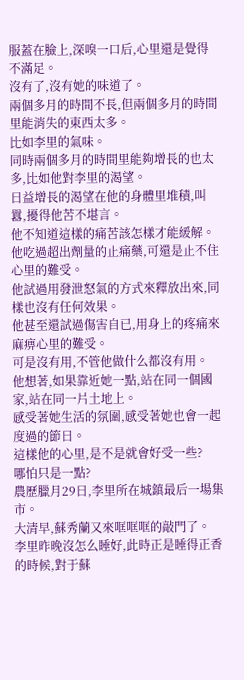服蓋在臉上,深嗅一口后,心里還是覺得不滿足。
沒有了,沒有她的味道了。
兩個多月的時間不長,但兩個多月的時間里能消失的東西太多。
比如李里的氣味。
同時兩個多月的時間里能夠增長的也太多,比如他對李里的渴望。
日益增長的渴望在他的身體里堆積,叫囂,擾得他苦不堪言。
他不知道這樣的痛苦該怎樣才能緩解。
他吃過超出劑量的止痛藥,可還是止不住心里的難受。
他試過用發泄怒氣的方式來釋放出來,同樣也沒有任何效果。
他甚至還試過傷害自已,用身上的疼痛來麻痹心里的難受。
可是沒有用,不管他做什么都沒有用。
他想著,如果靠近她一點,站在同一個國家,站在同一片土地上。
感受著她生活的氛圍,感受著她也會一起度過的節日。
這樣他的心里,是不是就會好受一些?
哪怕只是一點?
農歷臘月29日,李里所在城鎮最后一場集市。
大清早,蘇秀蘭又來哐哐哐的敲門了。
李里昨晚沒怎么睡好,此時正是睡得正香的時候,對于蘇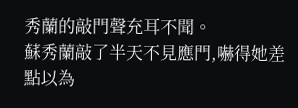秀蘭的敲門聲充耳不聞。
蘇秀蘭敲了半天不見應門,嚇得她差點以為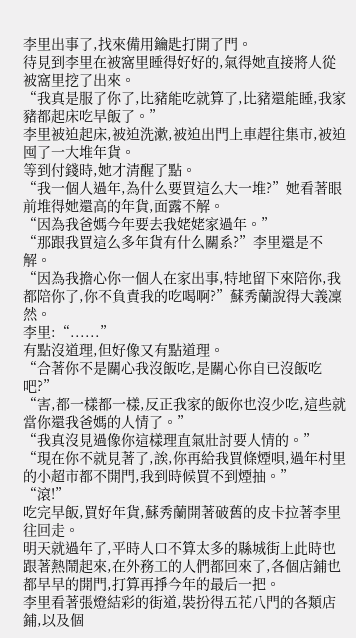李里出事了,找來備用鑰匙打開了門。
待見到李里在被窩里睡得好好的,氣得她直接將人從被窩里挖了出來。
“我真是服了你了,比豬能吃就算了,比豬還能睡,我家豬都起床吃早飯了。”
李里被迫起床,被迫洗漱,被迫出門上車趕往集市,被迫囤了一大堆年貨。
等到付錢時,她才清醒了點。
“我一個人過年,為什么要買這么大一堆?”她看著眼前堆得她還高的年貨,面露不解。
“因為我爸媽今年要去我姥姥家過年。”
“那跟我買這么多年貨有什么關系?”李里還是不解。
“因為我擔心你一個人在家出事,特地留下來陪你,我都陪你了,你不負責我的吃喝啊?”蘇秀蘭說得大義凜然。
李里:“......”
有點沒道理,但好像又有點道理。
“合著你不是關心我沒飯吃,是關心你自已沒飯吃吧?”
“害,都一樣都一樣,反正我家的飯你也沒少吃,這些就當你還我爸媽的人情了。”
“我真沒見過像你這樣理直氣壯討要人情的。”
“現在你不就見著了,誒,你再給我買條煙唄,過年村里的小超市都不開門,我到時候買不到煙抽。”
“滾!”
吃完早飯,買好年貨,蘇秀蘭開著破舊的皮卡拉著李里往回走。
明天就過年了,平時人口不算太多的縣城街上此時也跟著熱鬧起來,在外務工的人們都回來了,各個店鋪也都早早的開門,打算再掙今年的最后一把。
李里看著張燈結彩的街道,裝扮得五花八門的各類店鋪,以及個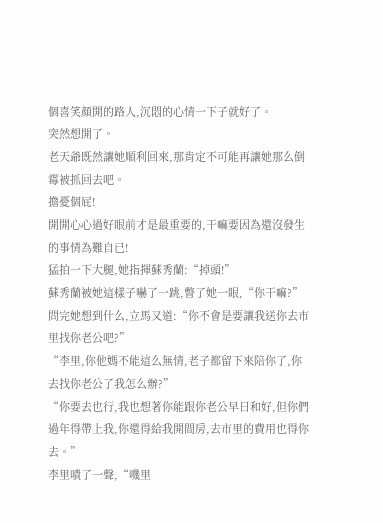個喜笑顏開的路人,沉悶的心情一下子就好了。
突然想開了。
老天爺既然讓她順利回來,那肯定不可能再讓她那么倒霉被抓回去吧。
擔憂個屁!
開開心心過好眼前才是最重要的,干嘛要因為還沒發生的事情為難自已!
猛拍一下大腿,她指揮蘇秀蘭:“掉頭!”
蘇秀蘭被她這樣子嚇了一跳,瞥了她一眼,“你干嘛?”
問完她想到什么,立馬又道:“你不會是要讓我送你去市里找你老公吧?”
“李里,你他媽不能這么無情,老子都留下來陪你了,你去找你老公了我怎么辦?”
“你要去也行,我也想著你能跟你老公早日和好,但你們過年得帶上我,你還得給我開間房,去市里的費用也得你去。”
李里嘖了一聲,“嘰里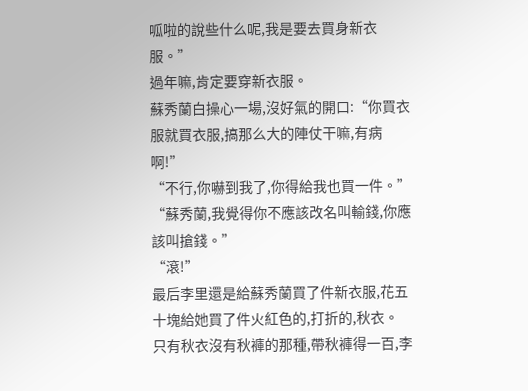呱啦的說些什么呢,我是要去買身新衣服。”
過年嘛,肯定要穿新衣服。
蘇秀蘭白操心一場,沒好氣的開口:“你買衣服就買衣服,搞那么大的陣仗干嘛,有病啊!”
“不行,你嚇到我了,你得給我也買一件。”
“蘇秀蘭,我覺得你不應該改名叫輸錢,你應該叫搶錢。”
“滾!”
最后李里還是給蘇秀蘭買了件新衣服,花五十塊給她買了件火紅色的,打折的,秋衣。
只有秋衣沒有秋褲的那種,帶秋褲得一百,李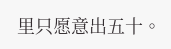里只愿意出五十。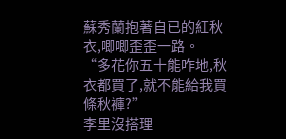蘇秀蘭抱著自已的紅秋衣,唧唧歪歪一路。
“多花你五十能咋地,秋衣都買了,就不能給我買條秋褲?”
李里沒搭理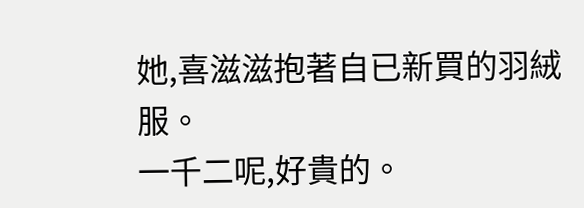她,喜滋滋抱著自已新買的羽絨服。
一千二呢,好貴的。